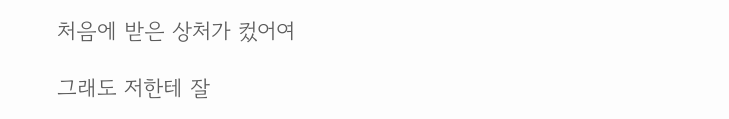처음에 받은 상처가 컸어여

그래도 저한테 잘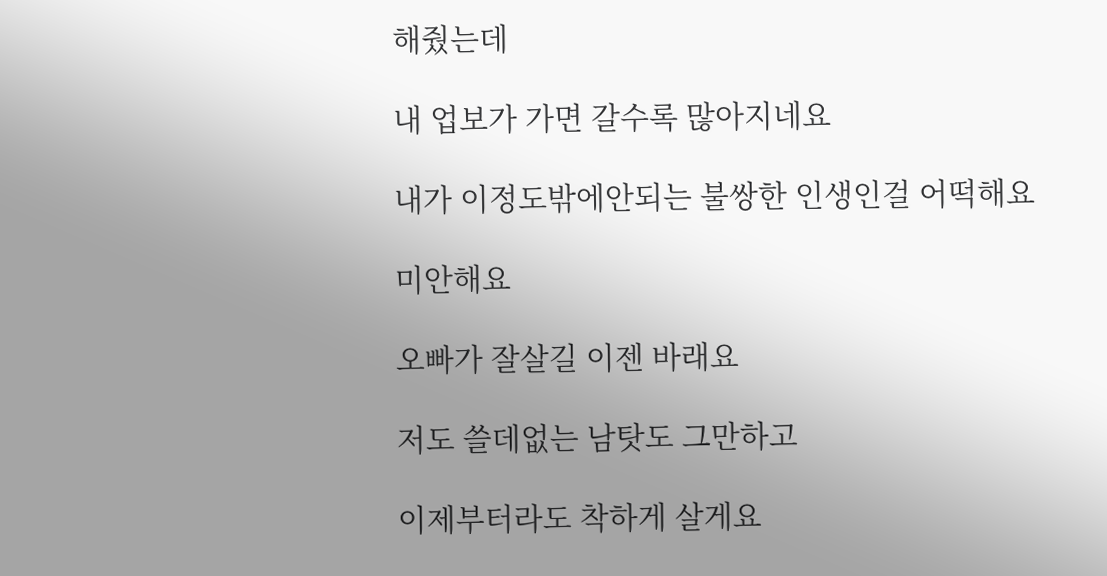해줬는데

내 업보가 가면 갈수록 많아지네요

내가 이정도밖에안되는 불쌍한 인생인걸 어떡해요

미안해요

오빠가 잘살길 이젠 바래요

저도 쓸데없는 남탓도 그만하고

이제부터라도 착하게 살게요